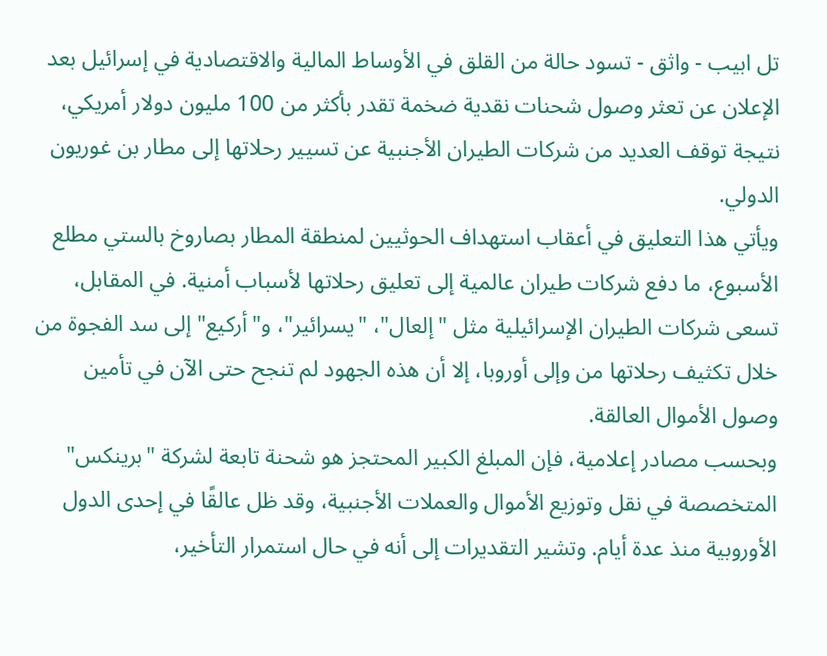تل ابيب - واثق - تسود حالة من القلق في الأوساط المالية والاقتصادية في إسرائيل بعد الإعلان عن تعثر وصول شحنات نقدية ضخمة تقدر بأكثر من 100 مليون دولار أمريكي، نتيجة توقف العديد من شركات الطيران الأجنبية عن تسيير رحلاتها إلى مطار بن غوريون الدولي.
ويأتي هذا التعليق في أعقاب استهداف الحوثيين لمنطقة المطار بصاروخ بالستي مطلع الأسبوع، ما دفع شركات طيران عالمية إلى تعليق رحلاتها لأسباب أمنية. في المقابل، تسعى شركات الطيران الإسرائيلية مثل "إلعال"، "يسرائير"، و"أركيع" إلى سد الفجوة من خلال تكثيف رحلاتها من وإلى أوروبا، إلا أن هذه الجهود لم تنجح حتى الآن في تأمين وصول الأموال العالقة.
وبحسب مصادر إعلامية، فإن المبلغ الكبير المحتجز هو شحنة تابعة لشركة "برينكس" المتخصصة في نقل وتوزيع الأموال والعملات الأجنبية، وقد ظل عالقًا في إحدى الدول الأوروبية منذ عدة أيام. وتشير التقديرات إلى أنه في حال استمرار التأخير،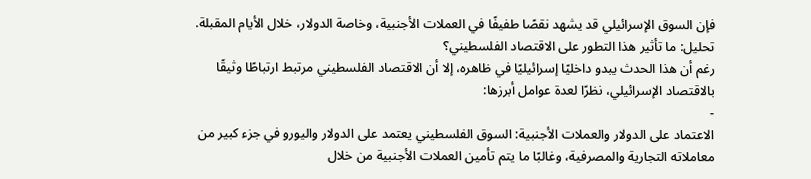فإن السوق الإسرائيلي قد يشهد نقصًا طفيفًا في العملات الأجنبية، وخاصة الدولار، خلال الأيام المقبلة.
تحليل: ما تأثير هذا التطور على الاقتصاد الفلسطيني؟
رغم أن هذا الحدث يبدو داخليًا إسرائيليًا في ظاهره، إلا أن الاقتصاد الفلسطيني مرتبط ارتباطًا وثيقًا بالاقتصاد الإسرائيلي، نظرًا لعدة عوامل أبرزها:
-
الاعتماد على الدولار والعملات الأجنبية: السوق الفلسطيني يعتمد على الدولار واليورو في جزء كبير من معاملاته التجارية والمصرفية، وغالبًا ما يتم تأمين العملات الأجنبية من خلال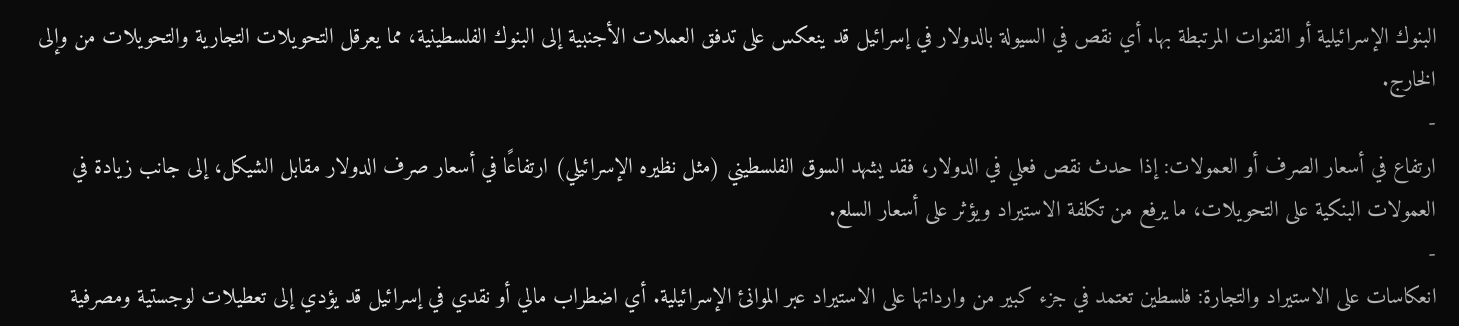البنوك الإسرائيلية أو القنوات المرتبطة بها. أي نقص في السيولة بالدولار في إسرائيل قد ينعكس على تدفق العملات الأجنبية إلى البنوك الفلسطينية، مما يعرقل التحويلات التجارية والتحويلات من وإلى الخارج.
-
ارتفاع في أسعار الصرف أو العمولات: إذا حدث نقص فعلي في الدولار، فقد يشهد السوق الفلسطيني (مثل نظيره الإسرائيلي) ارتفاعًا في أسعار صرف الدولار مقابل الشيكل، إلى جانب زيادة في العمولات البنكية على التحويلات، ما يرفع من تكلفة الاستيراد ويؤثر على أسعار السلع.
-
انعكاسات على الاستيراد والتجارة: فلسطين تعتمد في جزء كبير من وارداتها على الاستيراد عبر الموانئ الإسرائيلية. أي اضطراب مالي أو نقدي في إسرائيل قد يؤدي إلى تعطيلات لوجستية ومصرفية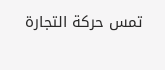تمس حركة التجارة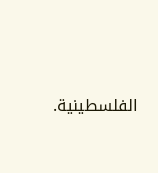الفلسطينية.